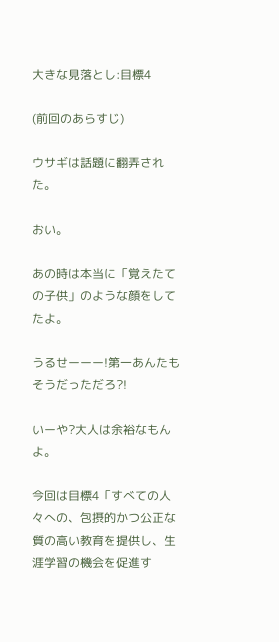大きな見落とし:目標4

(前回のあらすじ)

ウサギは話題に翻弄された。

おい。

あの時は本当に「覚えたての子供」のような顔をしてたよ。

うるせーーー!第一あんたもそうだっただろ?!

いーや?大人は余裕なもんよ。

今回は目標4「すべての人々への、包摂的かつ公正な質の高い教育を提供し、生涯学習の機会を促進す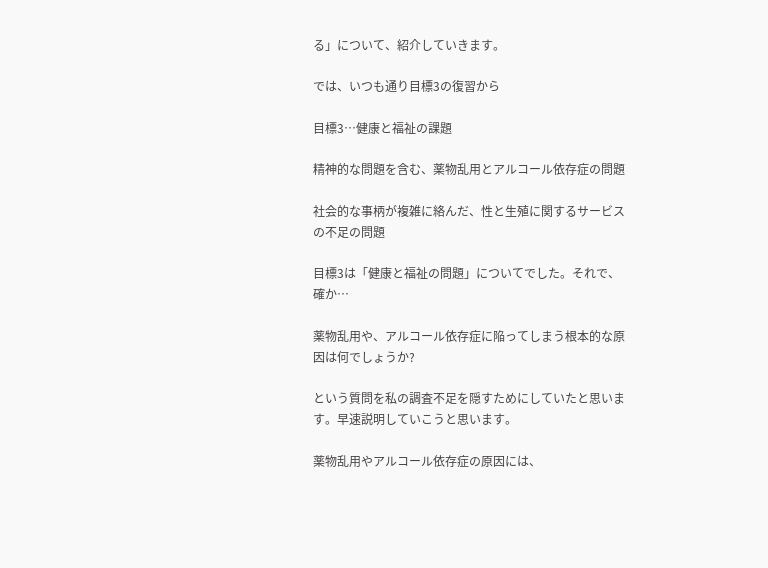る」について、紹介していきます。

では、いつも通り目標3の復習から

目標3…健康と福祉の課題

精神的な問題を含む、薬物乱用とアルコール依存症の問題

社会的な事柄が複雑に絡んだ、性と生殖に関するサービスの不足の問題

目標3は「健康と福祉の問題」についてでした。それで、確か…

薬物乱用や、アルコール依存症に陥ってしまう根本的な原因は何でしょうか?

という質問を私の調査不足を隠すためにしていたと思います。早速説明していこうと思います。

薬物乱用やアルコール依存症の原因には、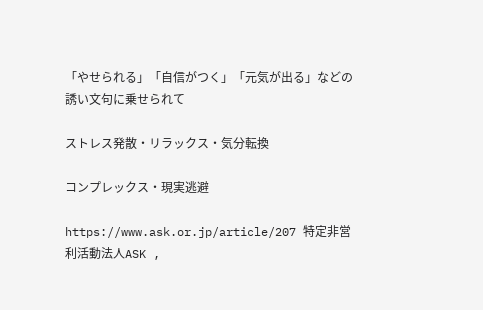「やせられる」「自信がつく」「元気が出る」などの誘い文句に乗せられて

ストレス発散・リラックス・気分転換

コンプレックス・現実逃避

https://www.ask.or.jp/article/207 特定非営利活動法人ASK ,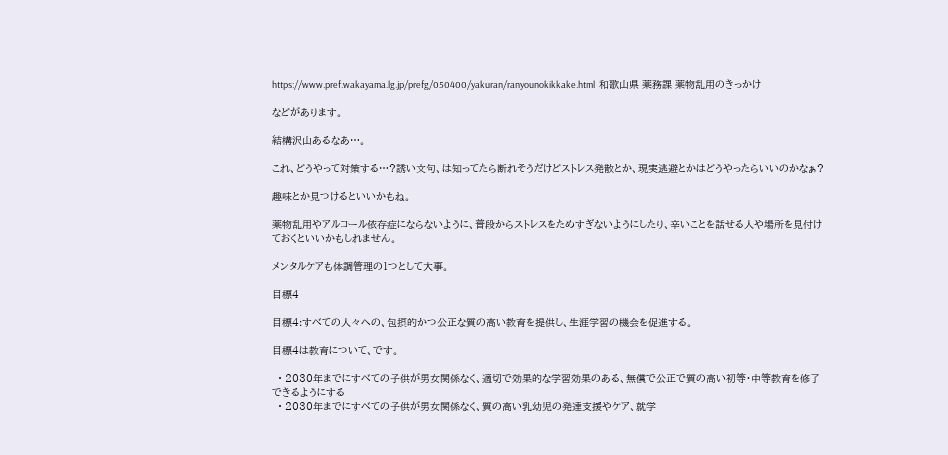https://www.pref.wakayama.lg.jp/prefg/050400/yakuran/ranyounokikkake.html  和歌山県 薬務課 薬物乱用のきっかけ

などがあります。

結構沢山あるなあ…。

これ、どうやって対策する…?誘い文句、は知ってたら断れそうだけどストレス発散とか、現実逃避とかはどうやったらいいのかなぁ?

趣味とか見つけるといいかもね。

薬物乱用やアルコール依存症にならないように、普段からストレスをためすぎないようにしたり、辛いことを話せる人や場所を見付けておくといいかもしれません。

メンタルケアも体調管理の1つとして大事。

目標4

目標4:すべての人々への、包摂的かつ公正な質の高い教育を提供し、生涯学習の機会を促進する。

目標4は教育について、です。

  • 2030年までにすべての子供が男女関係なく、適切で効果的な学習効果のある、無償で公正で質の高い初等・中等教育を修了できるようにする
  • 2030年までにすべての子供が男女関係なく、質の高い乳幼児の発達支援やケア、就学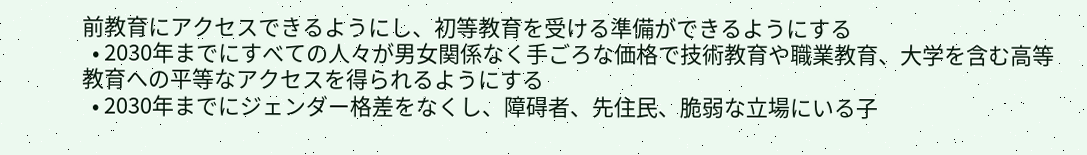前教育にアクセスできるようにし、初等教育を受ける準備ができるようにする
  • 2030年までにすべての人々が男女関係なく手ごろな価格で技術教育や職業教育、大学を含む高等教育への平等なアクセスを得られるようにする
  • 2030年までにジェンダー格差をなくし、障碍者、先住民、脆弱な立場にいる子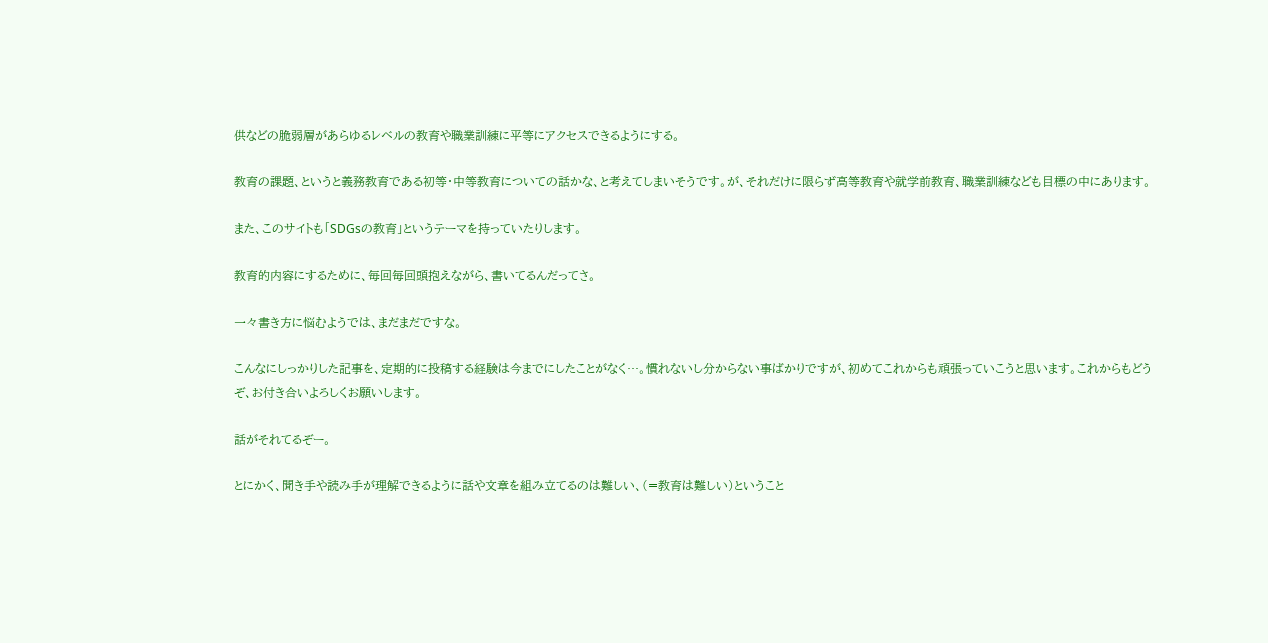供などの脆弱層があらゆるレベルの教育や職業訓練に平等にアクセスできるようにする。

教育の課題、というと義務教育である初等・中等教育についての話かな、と考えてしまいそうです。が、それだけに限らず高等教育や就学前教育、職業訓練なども目標の中にあります。

また、このサイトも「SDGsの教育」というテーマを持っていたりします。

教育的内容にするために、毎回毎回頭抱えながら、書いてるんだってさ。

一々書き方に悩むようでは、まだまだですな。

こんなにしっかりした記事を、定期的に投稿する経験は今までにしたことがなく…。慣れないし分からない事ばかりですが、初めてこれからも頑張っていこうと思います。これからもどうぞ、お付き合いよろしくお願いします。

話がそれてるぞー。

とにかく、聞き手や読み手が理解できるように話や文章を組み立てるのは難しい、(=教育は難しい)ということ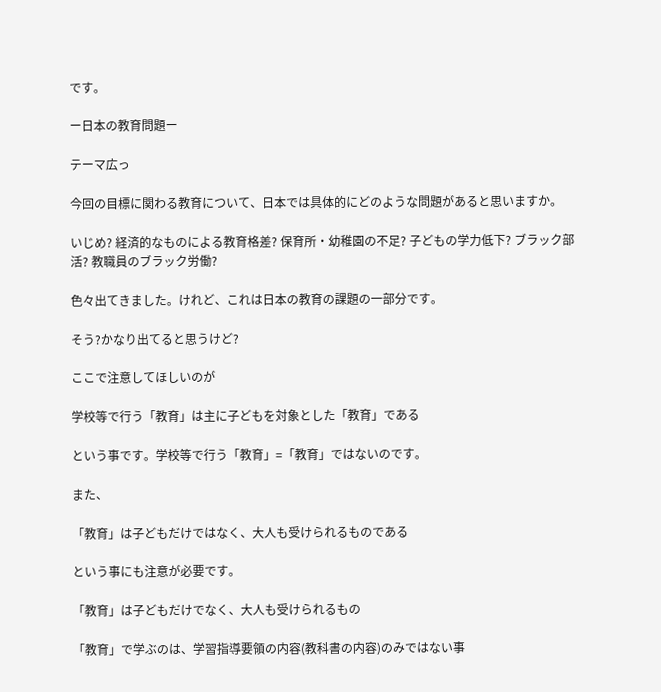です。

ー日本の教育問題ー

テーマ広っ

今回の目標に関わる教育について、日本では具体的にどのような問題があると思いますか。

いじめ? 経済的なものによる教育格差? 保育所・幼稚園の不足? 子どもの学力低下? ブラック部活? 教職員のブラック労働?

色々出てきました。けれど、これは日本の教育の課題の一部分です。

そう?かなり出てると思うけど?

ここで注意してほしいのが

学校等で行う「教育」は主に子どもを対象とした「教育」である

という事です。学校等で行う「教育」=「教育」ではないのです。

また、

「教育」は子どもだけではなく、大人も受けられるものである

という事にも注意が必要です。

「教育」は子どもだけでなく、大人も受けられるもの

「教育」で学ぶのは、学習指導要領の内容(教科書の内容)のみではない事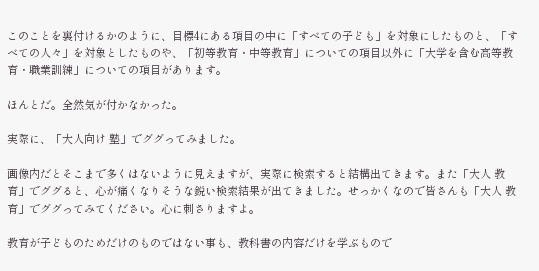このことを裏付けるかのように、目標4にある項目の中に「すべての子ども」を対象にしたものと、「すべての人々」を対象としたものや、「初等教育・中等教育」についての項目以外に「大学を含む高等教育・職業訓練」についての項目があります。

ほんとだ。全然気が付かなかった。

実際に、「大人向け 塾」でググってみました。

画像内だとそこまで多くはないように見えますが、実際に検索すると結構出てきます。また「大人 教育」でググると、心が痛くなりそうな鋭い検索結果が出てきました。せっかくなので皆さんも「大人 教育」でググってみてください。心に刺さりますよ。

教育が子どものためだけのものではない事も、教科書の内容だけを学ぶもので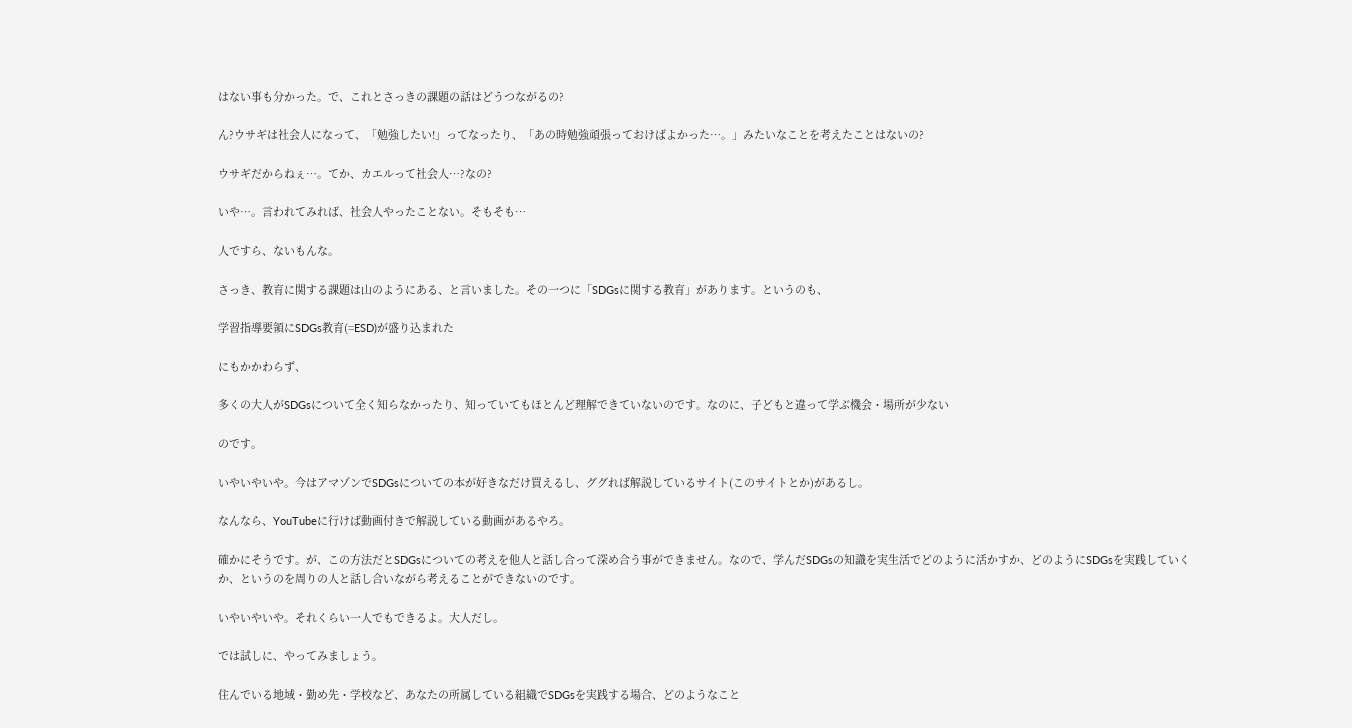はない事も分かった。で、これとさっきの課題の話はどうつながるの?

ん?ウサギは社会人になって、「勉強したい!」ってなったり、「あの時勉強頑張っておけばよかった…。」みたいなことを考えたことはないの?

ウサギだからねぇ…。てか、カエルって社会人…?なの?

いや…。言われてみれば、社会人やったことない。そもそも…

人ですら、ないもんな。

さっき、教育に関する課題は山のようにある、と言いました。その一つに「SDGsに関する教育」があります。というのも、

学習指導要領にSDGs教育(=ESD)が盛り込まれた

にもかかわらず、

多くの大人がSDGsについて全く知らなかったり、知っていてもほとんど理解できていないのです。なのに、子どもと違って学ぶ機会・場所が少ない

のです。

いやいやいや。今はアマゾンでSDGsについての本が好きなだけ買えるし、ググれば解説しているサイト(このサイトとか)があるし。

なんなら、YouTubeに行けば動画付きで解説している動画があるやろ。

確かにそうです。が、この方法だとSDGsについての考えを他人と話し合って深め合う事ができません。なので、学んだSDGsの知識を実生活でどのように活かすか、どのようにSDGsを実践していくか、というのを周りの人と話し合いながら考えることができないのです。

いやいやいや。それくらい一人でもできるよ。大人だし。

では試しに、やってみましょう。

住んでいる地域・勤め先・学校など、あなたの所属している組織でSDGsを実践する場合、どのようなこと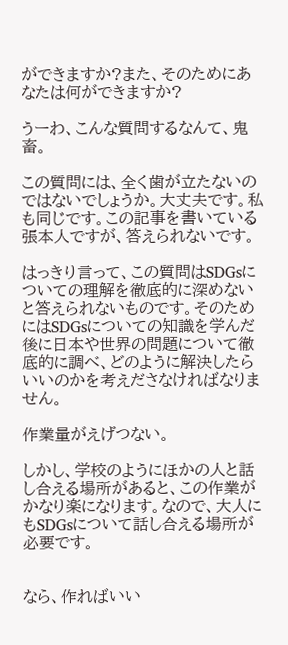ができますか?また、そのためにあなたは何ができますか?

うーわ、こんな質問するなんて、鬼畜。

この質問には、全く歯が立たないのではないでしょうか。大丈夫です。私も同じです。この記事を書いている張本人ですが、答えられないです。

はっきり言って、この質問はSDGsについての理解を徹底的に深めないと答えられないものです。そのためにはSDGsについての知識を学んだ後に日本や世界の問題について徹底的に調べ、どのように解決したらいいのかを考えださなければなりません。

作業量がえげつない。

しかし、学校のようにほかの人と話し合える場所があると、この作業がかなり楽になります。なので、大人にもSDGsについて話し合える場所が必要です。


なら、作ればいい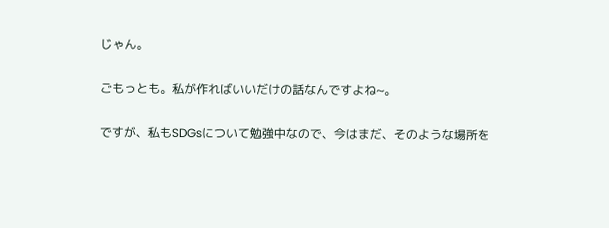じゃん。

ごもっとも。私が作ればいいだけの話なんですよね~。

ですが、私もSDGsについて勉強中なので、今はまだ、そのような場所を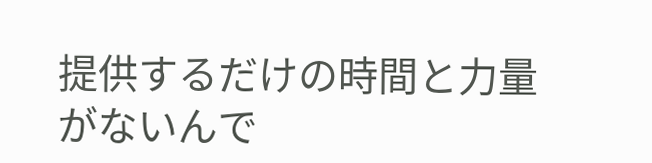提供するだけの時間と力量がないんで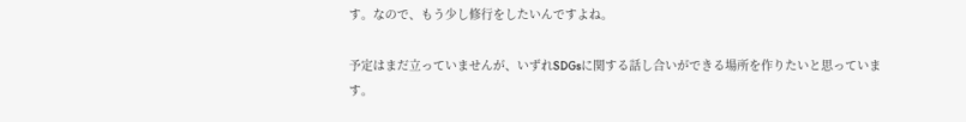す。なので、もう少し修行をしたいんですよね。

予定はまだ立っていませんが、いずれSDGsに関する話し合いができる場所を作りたいと思っています。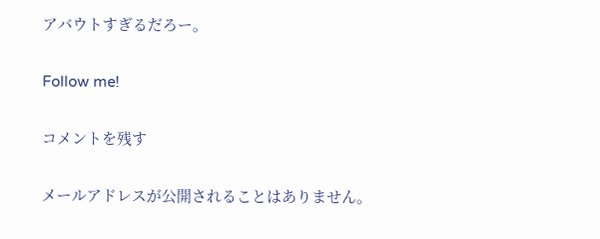アバウトすぎるだろー。

Follow me!

コメントを残す

メールアドレスが公開されることはありません。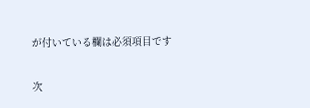が付いている欄は必須項目です

次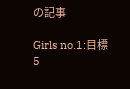の記事

Girls no.1:目標5